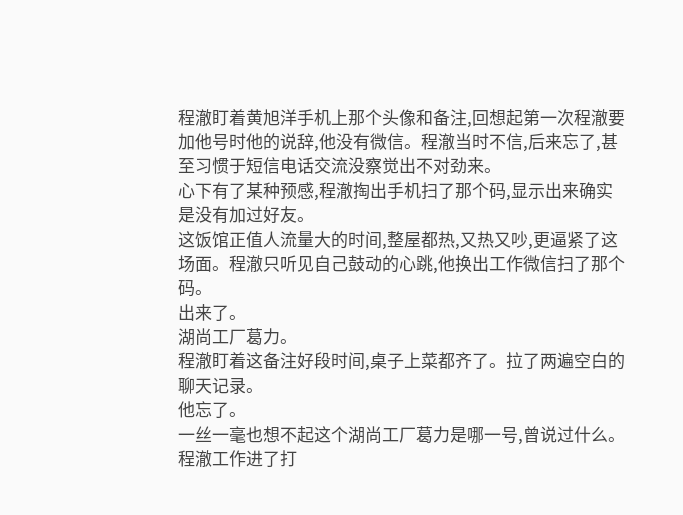程澈盯着黄旭洋手机上那个头像和备注,回想起第一次程澈要加他号时他的说辞,他没有微信。程澈当时不信,后来忘了,甚至习惯于短信电话交流没察觉出不对劲来。
心下有了某种预感,程澈掏出手机扫了那个码,显示出来确实是没有加过好友。
这饭馆正值人流量大的时间,整屋都热,又热又吵,更逼紧了这场面。程澈只听见自己鼓动的心跳,他换出工作微信扫了那个码。
出来了。
湖尚工厂葛力。
程澈盯着这备注好段时间,桌子上菜都齐了。拉了两遍空白的聊天记录。
他忘了。
一丝一毫也想不起这个湖尚工厂葛力是哪一号,曾说过什么。
程澈工作进了打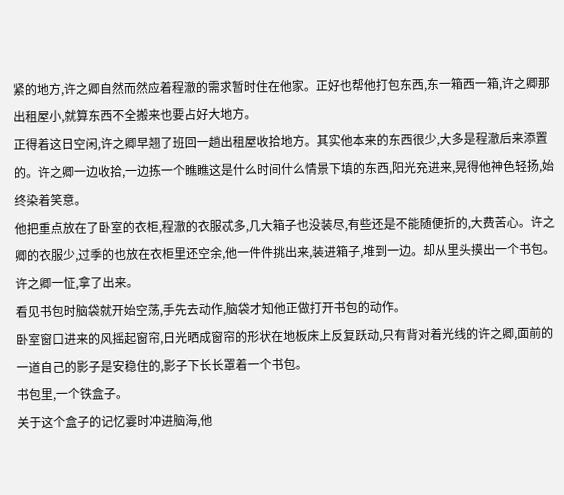紧的地方,许之卿自然而然应着程澈的需求暂时住在他家。正好也帮他打包东西,东一箱西一箱,许之卿那出租屋小,就算东西不全搬来也要占好大地方。
正得着这日空闲,许之卿早翘了班回一趟出租屋收拾地方。其实他本来的东西很少,大多是程澈后来添置的。许之卿一边收拾,一边拣一个瞧瞧这是什么时间什么情景下填的东西,阳光充进来,晃得他神色轻扬,始终染着笑意。
他把重点放在了卧室的衣柜,程澈的衣服忒多,几大箱子也没装尽,有些还是不能随便折的,大费苦心。许之卿的衣服少,过季的也放在衣柜里还空余,他一件件挑出来,装进箱子,堆到一边。却从里头摸出一个书包。
许之卿一怔,拿了出来。
看见书包时脑袋就开始空荡,手先去动作,脑袋才知他正做打开书包的动作。
卧室窗口进来的风摇起窗帘,日光晒成窗帘的形状在地板床上反复跃动,只有背对着光线的许之卿,面前的一道自己的影子是安稳住的,影子下长长罩着一个书包。
书包里,一个铁盒子。
关于这个盒子的记忆霎时冲进脑海,他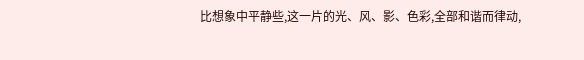比想象中平静些,这一片的光、风、影、色彩,全部和谐而律动,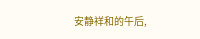安静祥和的午后,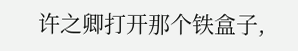许之卿打开那个铁盒子,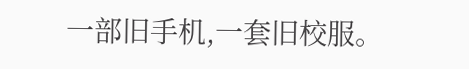一部旧手机,一套旧校服。